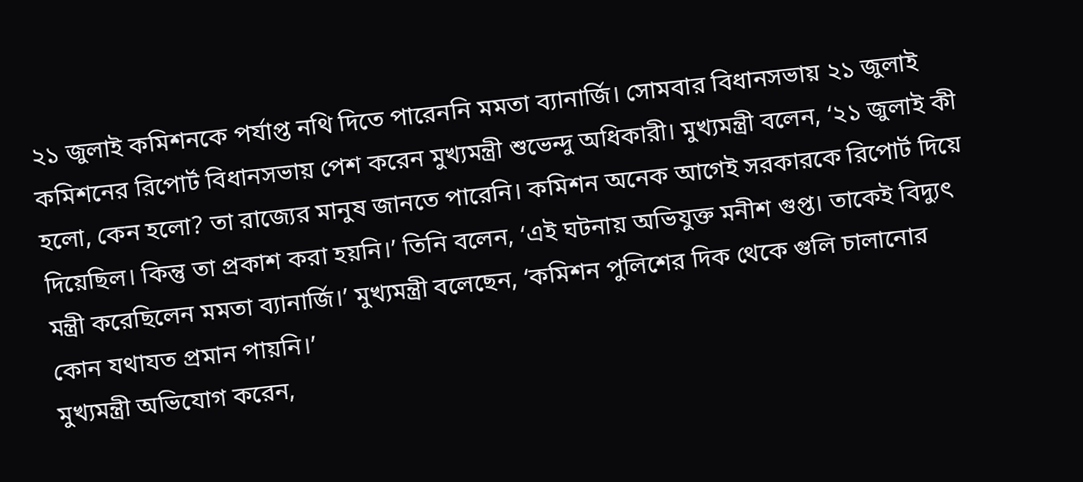২১ জুলাই কমিশনকে পর্যাপ্ত নথি দিতে পারেননি মমতা ব্যানার্জি। সোমবার বিধানসভায় ২১ জুলাই কমিশনের রিপোর্ট বিধানসভায় পেশ করেন মুখ্যমন্ত্রী শুভেন্দু অধিকারী। মুখ্যমন্ত্রী বলেন, ‘২১ জুলাই কী হলো, কেন হলো? তা রাজ্যের মানুষ জানতে পারেনি। কমিশন অনেক আগেই সরকারকে রিপোর্ট দিয়ে দিয়েছিল। কিন্তু তা প্রকাশ করা হয়নি।’ তিনি বলেন, ‘এই ঘটনায় অভিযুক্ত মনীশ গুপ্ত। তাকেই বিদ্যুৎ মন্ত্রী করেছিলেন মমতা ব্যানার্জি।’ মুখ্যমন্ত্রী বলেছেন, ‘কমিশন পুলিশের দিক থেকে গুলি চালানোর কোন যথাযত প্রমান পায়নি।’
মুখ্যমন্ত্রী অভিযোগ করেন,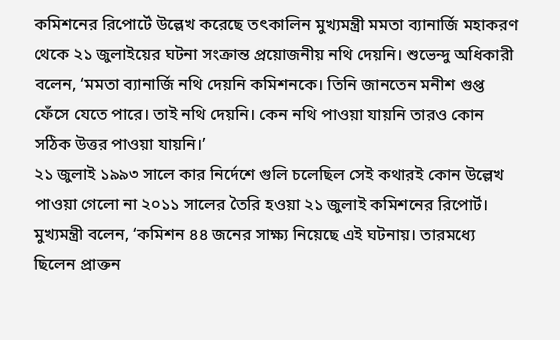কমিশনের রিপোর্টে উল্লেখ করেছে তৎকালিন মুখ্যমন্ত্রী মমতা ব্যানার্জি মহাকরণ থেকে ২১ জুলাইয়ের ঘটনা সংক্রান্ত প্রয়োজনীয় নথি দেয়নি। শুভেন্দু অধিকারী বলেন, ‘মমতা ব্যানার্জি নথি দেয়নি কমিশনকে। তিনি জানতেন মনীশ গুপ্ত ফেঁসে যেতে পারে। তাই নথি দেয়নি। কেন নথি পাওয়া যায়নি তারও কোন সঠিক উত্তর পাওয়া যায়নি।’
২১ জুলাই ১৯৯৩ সালে কার নির্দেশে গুলি চলেছিল সেই কথারই কোন উল্লেখ পাওয়া গেলো না ২০১১ সালের তৈরি হওয়া ২১ জুলাই কমিশনের রিপোর্ট।
মুখ্যমন্ত্রী বলেন, ‘কমিশন ৪৪ জনের সাক্ষ্য নিয়েছে এই ঘটনায়। তারমধ্যে ছিলেন প্রাক্তন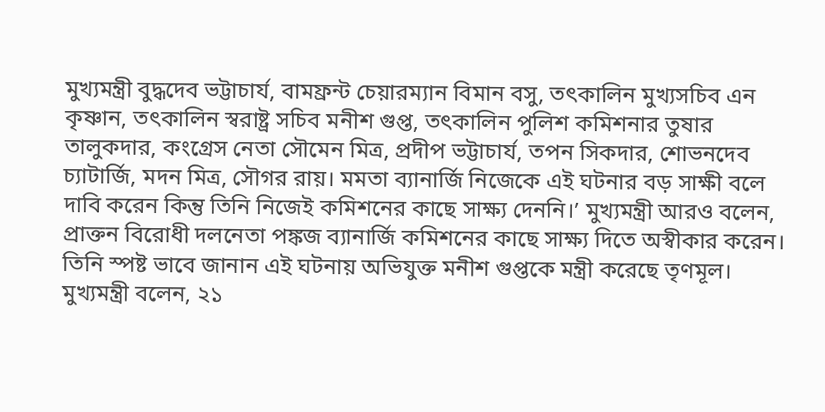মুখ্যমন্ত্রী বুদ্ধদেব ভট্টাচার্য, বামফ্রন্ট চেয়ারম্যান বিমান বসু, তৎকালিন মুখ্যসচিব এন কৃষ্ণান, তৎকালিন স্বরাষ্ট্র সচিব মনীশ গুপ্ত, তৎকালিন পুলিশ কমিশনার তুষার তালুকদার, কংগ্রেস নেতা সৌমেন মিত্র, প্রদীপ ভট্টাচার্য, তপন সিকদার, শোভনদেব চ্যাটার্জি, মদন মিত্র, সৌগর রায়। মমতা ব্যানার্জি নিজেকে এই ঘটনার বড় সাক্ষী বলে দাবি করেন কিন্তু তিনি নিজেই কমিশনের কাছে সাক্ষ্য দেননি।’ মুখ্যমন্ত্রী আরও বলেন, প্রাক্তন বিরোধী দলনেতা পঙ্কজ ব্যানার্জি কমিশনের কাছে সাক্ষ্য দিতে অস্বীকার করেন। তিনি স্পষ্ট ভাবে জানান এই ঘটনায় অভিযুক্ত মনীশ গুপ্তকে মন্ত্রী করেছে তৃণমূল।
মুখ্যমন্ত্রী বলেন, ২১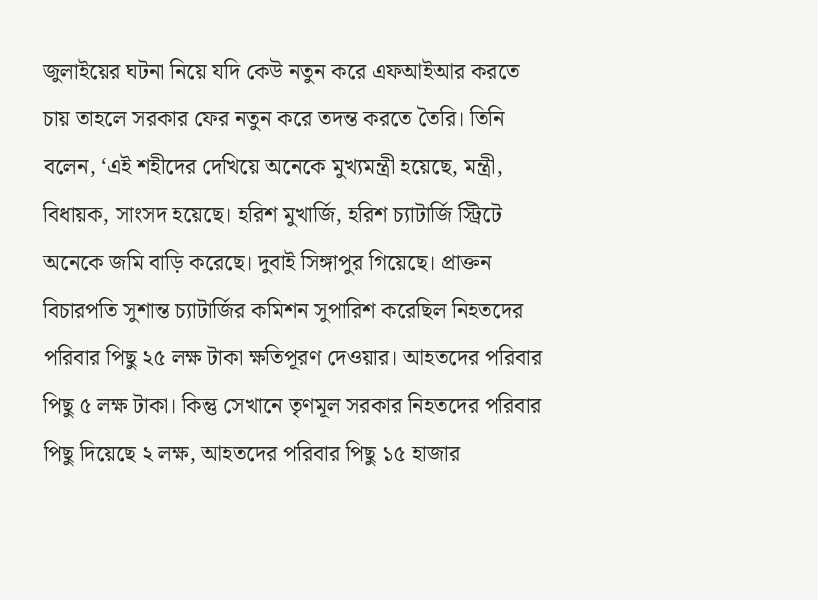জুলাইয়ের ঘটনা নিয়ে যদি কেউ নতুন করে এফআইআর করতে চায় তাহলে সরকার ফের নতুন করে তদন্ত করতে তৈরি। তিনি বলেন, ‘এই শহীদের দেখিয়ে অনেকে মুখ্যমন্ত্রী হয়েছে, মন্ত্রী, বিধায়ক, সাংসদ হয়েছে। হরিশ মুখার্জি, হরিশ চ্যাটার্জি স্ট্রিটে অনেকে জমি বাড়ি করেছে। দুবাই সিঙ্গাপুর গিয়েছে। প্রাক্তন বিচারপতি সুশান্ত চ্যাটার্জির কমিশন সুপারিশ করেছিল নিহতদের পরিবার পিছু ২৫ লক্ষ টাকা ক্ষতিপূরণ দেওয়ার। আহতদের পরিবার পিছু ৫ লক্ষ টাকা। কিন্তু সেখানে তৃণমূল সরকার নিহতদের পরিবার পিছু দিয়েছে ২ লক্ষ, আহতদের পরিবার পিছু ১৫ হাজার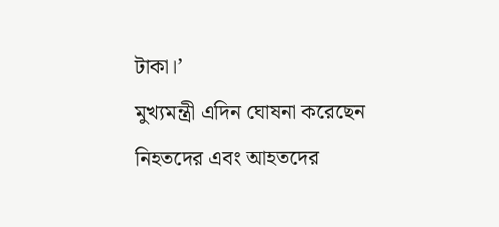টাকা।’
মুখ্যমন্ত্রী এদিন ঘোষনা করেছেন নিহতদের এবং আহতদের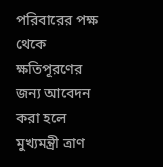পরিবারের পক্ষ থেকে ক্ষতিপূরণের জন্য আবেদন করা হলে মুখ্যমন্ত্রী ত্রাণ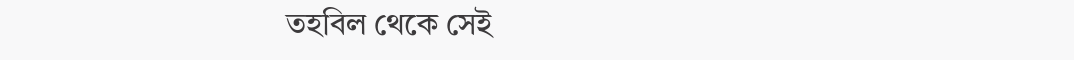তহবিল থেকে সেই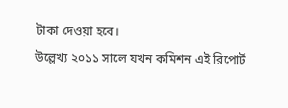টাকা দেওয়া হবে।
উল্লেখ্য ২০১১ সালে যখন কমিশন এই রিপোর্ট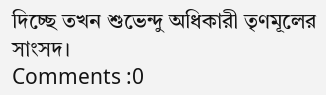দিচ্ছে তখন শুভেন্দু অধিকারী তৃণমূলের সাংসদ।
Comments :0